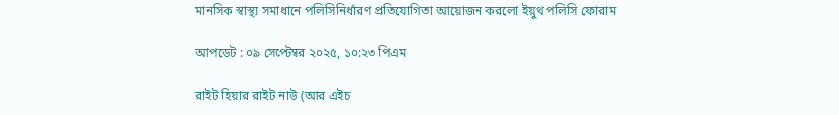মানসিক স্বাস্থ্য সমাধানে পলিসিনির্ধারণ প্রতিযোগিতা আয়োজন করলো ইয়ুথ পলিসি ফোরাম

আপডেট : ০৯ সেপ্টেম্বর ২০২৫, ১০:২৩ পিএম

রাইট হিয়ার রাইট নাউ (আর এইচ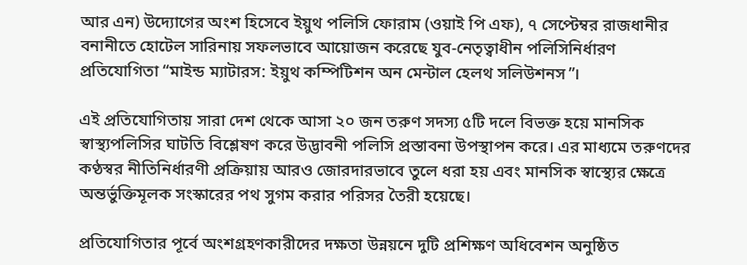আর এন) উদ্যোগের অংশ হিসেবে ইয়ুথ পলিসি ফোরাম (ওয়াই পি এফ), ৭ সেপ্টেম্বর রাজধানীর বনানীতে হোটেল সারিনায় সফলভাবে আয়োজন করেছে যুব-নেতৃত্বাধীন পলিসিনির্ধারণ প্রতিযোগিতা “মাইন্ড ম্যাটারস: ইয়ুথ কম্পিটিশন অন মেন্টাল হেলথ সলিউশনস”।

এই প্রতিযোগিতায় সারা দেশ থেকে আসা ২০ জন তরুণ সদস্য ৫টি দলে বিভক্ত হয়ে মানসিক স্বাস্থ্যপলিসির ঘাটতি বিশ্লেষণ করে উদ্ভাবনী পলিসি প্রস্তাবনা উপস্থাপন করে। এর মাধ্যমে তরুণদের কণ্ঠস্বর নীতিনির্ধারণী প্রক্রিয়ায় আরও জোরদারভাবে তুলে ধরা হয় এবং মানসিক স্বাস্থ্যের ক্ষেত্রে অন্তর্ভুক্তিমূলক সংস্কারের পথ সুগম করার পরিসর তৈরী হয়েছে।

প্রতিযোগিতার পূর্বে অংশগ্রহণকারীদের দক্ষতা উন্নয়নে দুটি প্রশিক্ষণ অধিবেশন অনুষ্ঠিত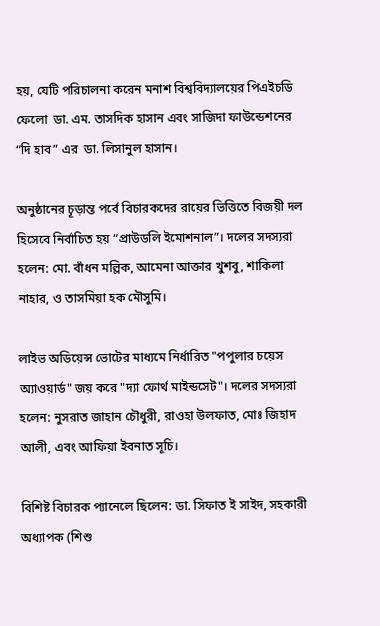হয়, যেটি পরিচালনা করেন মনাশ বিশ্ববিদ্যালয়ের পিএইচডি ফেলো  ডা. এম. তাসদিক হাসান এবং সাজিদা ফাউন্ডেশনের “দি হাব” এর  ডা. লিসানুল হাসান।

অনুষ্ঠানের চূড়ান্ত পর্বে বিচারকদের রায়ের ভিত্তিতে বিজয়ী দল হিসেবে নির্বাচিত হয় “প্রাউডলি ইমোশনাল”। দলের সদস্যরা হলেন: মো. বাঁধন মল্লিক, আমেনা আক্তার খুশবু, শাকিলা নাহার, ও তাসমিয়া হক মৌসুমি।

লাইভ অডিয়েন্স ভোটের মাধ্যমে নির্ধারিত "পপুলার চয়েস অ্যাওয়ার্ড" জয় করে "দ্যা ফোর্থ মাইন্ডসেট"। দলের সদস্যরা হলেন: নুসরাত জাহান চৌধুরী, রাওহা উলফাত, মোঃ জিহাদ আলী, এবং আফিয়া ইবনাত সূচি।

বিশিষ্ট বিচারক প্যানেলে ছিলেন: ডা. সিফাত ই সাইদ, সহকারী অধ্যাপক (শিশু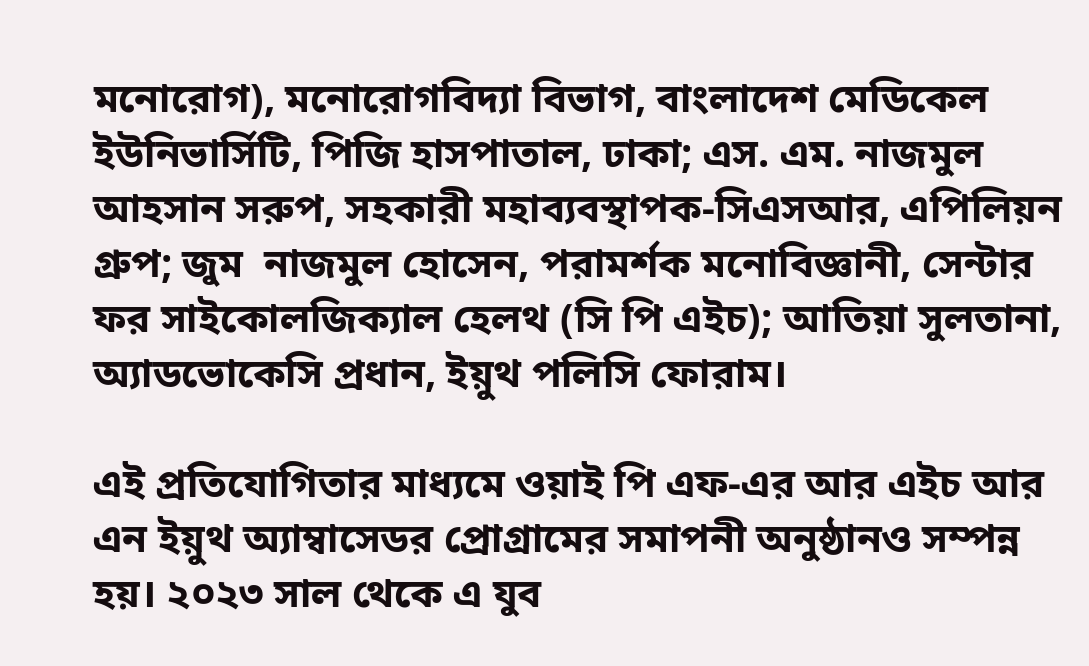মনোরোগ), মনোরোগবিদ্যা বিভাগ, বাংলাদেশ মেডিকেল ইউনিভার্সিটি, পিজি হাসপাতাল, ঢাকা; এস. এম. নাজমুল আহসান সরুপ, সহকারী মহাব্যবস্থাপক-সিএসআর, এপিলিয়ন গ্রুপ; জুম  নাজমুল হোসেন, পরামর্শক মনোবিজ্ঞানী, সেন্টার ফর সাইকোলজিক্যাল হেলথ (সি পি এইচ); আতিয়া সুলতানা, অ্যাডভোকেসি প্রধান, ইয়ুথ পলিসি ফোরাম।

এই প্রতিযোগিতার মাধ্যমে ওয়াই পি এফ-এর আর এইচ আর এন ইয়ুথ অ্যাম্বাসেডর প্রোগ্রামের সমাপনী অনুষ্ঠানও সম্পন্ন হয়। ২০২৩ সাল থেকে এ যুব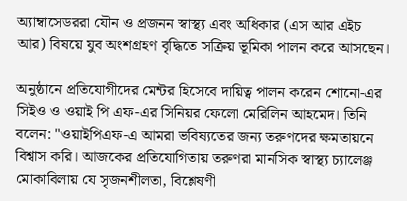অ্যাম্বাসেডররা যৌন ও প্রজনন স্বাস্থ্য এবং অধিকার (এস আর এইচ আর) বিষয়ে যুব অংশগ্রহণ বৃদ্ধিতে সক্রিয় ভূমিকা পালন করে আসছেন।

অনুষ্ঠানে প্রতিযোগীদের মেন্টর হিসেবে দায়িত্ব পালন করেন শোনো-এর সিইও ও ওয়াই পি এফ-এর সিনিয়র ফেলো মেরিলিন আহমেদ। তিনি বলেন: "ওয়াইপিএফ-এ আমরা ভবিষ্যতের জন্য তরুণদের ক্ষমতায়নে বিশ্বাস করি। আজকের প্রতিযোগিতায় তরুণরা মানসিক স্বাস্থ্য চ্যালেঞ্জ মোকাবিলায় যে সৃজনশীলতা, বিশ্লেষণী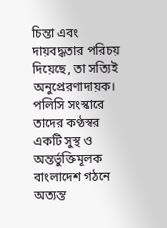চিন্তা এবং দায়বদ্ধতার পরিচয় দিয়েছে, তা সত্যিই অনুপ্রেরণাদায়ক। পলিসি সংস্কারে তাদের কণ্ঠস্বর একটি সুস্থ ও অন্তর্ভুক্তিমূলক বাংলাদেশ গঠনে অত্যন্ত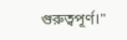গুরুত্বপূর্ণ।"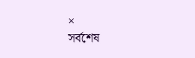×
সর্বশেষ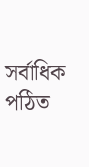সর্বাধিক পঠিত